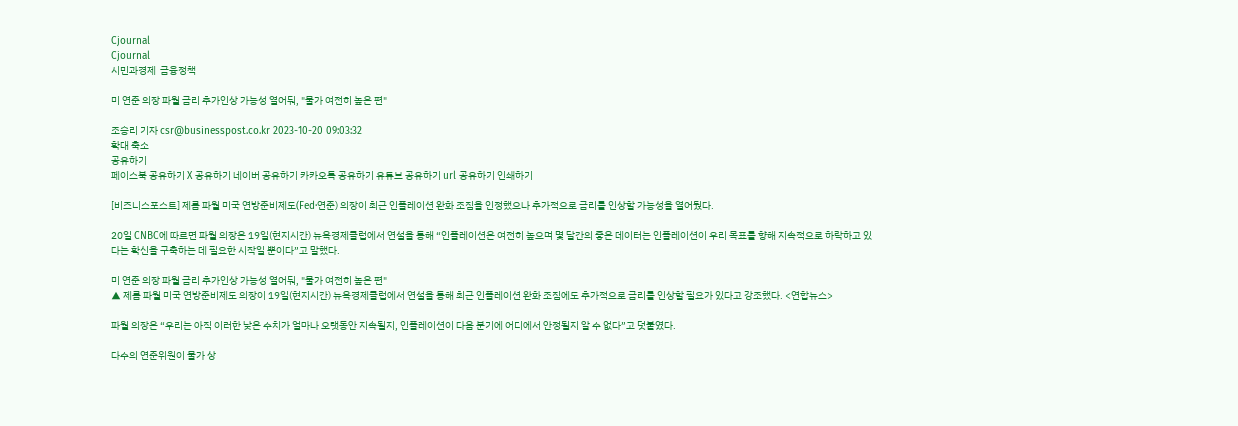Cjournal
Cjournal
시민과경제  금융정책

미 연준 의장 파월 금리 추가인상 가능성 열어둬, "물가 여전히 높은 편"

조승리 기자 csr@businesspost.co.kr 2023-10-20 09:03:32
확대 축소
공유하기
페이스북 공유하기 X 공유하기 네이버 공유하기 카카오톡 공유하기 유튜브 공유하기 url 공유하기 인쇄하기

[비즈니스포스트] 제롬 파월 미국 연방준비제도(Fed·연준) 의장이 최근 인플레이션 완화 조짐을 인정했으나 추가적으로 금리를 인상할 가능성을 열어뒀다.

20일 CNBC에 따르면 파월 의장은 19일(현지시간) 뉴욕경제클럽에서 연설을 통해 “인플레이션은 여전히 높으며 몇 달간의 좋은 데이터는 인플레이션이 우리 목표를 향해 지속적으로 하락하고 있다는 확신을 구축하는 데 필요한 시작일 뿐이다”고 말했다.

미 연준 의장 파월 금리 추가인상 가능성 열어둬, "물가 여전히 높은 편"
▲ 제롬 파월 미국 연방준비제도 의장이 19일(현지시간) 뉴욕경제클럽에서 연설을 통해 최근 인플레이션 완화 조짐에도 추가적으로 금리를 인상할 필요가 있다고 강조했다. <연합뉴스>

파월 의장은 “우리는 아직 이러한 낮은 수치가 얼마나 오랫동안 지속될지, 인플레이션이 다음 분기에 어디에서 안정될지 알 수 없다”고 덧붙였다.

다수의 연준위원이 물가 상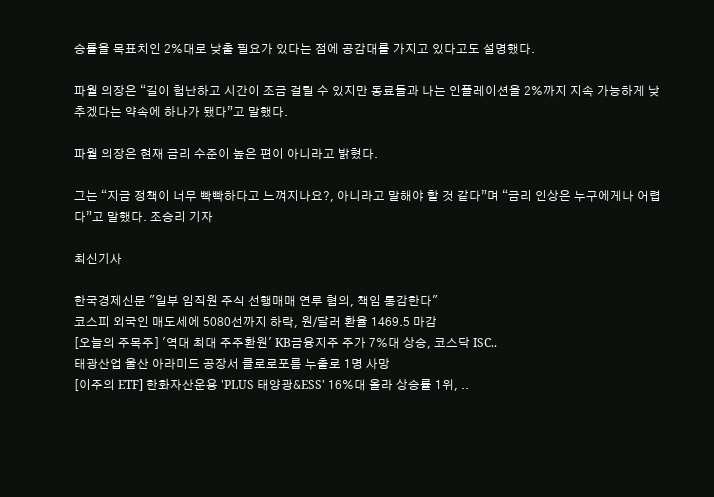승률을 목표치인 2%대로 낮출 필요가 있다는 점에 공감대를 가지고 있다고도 설명했다.

파월 의장은 “길이 험난하고 시간이 조금 걸릴 수 있지만 동료들과 나는 인플레이션을 2%까지 지속 가능하게 낮추겠다는 약속에 하나가 됐다”고 말했다.

파월 의장은 현재 금리 수준이 높은 편이 아니라고 밝혔다.

그는 “지금 정책이 너무 빡빡하다고 느껴지나요?, 아니라고 말해야 할 것 같다”며 “금리 인상은 누구에게나 어렵다”고 말했다. 조승리 기자

최신기사

한국경제신문 "일부 임직원 주식 선행매매 연루 혐의, 책임 통감한다"
코스피 외국인 매도세에 5080선까지 하락, 원/달러 환율 1469.5 마감
[오늘의 주목주] '역대 최대 주주환원' KB금융지주 주가 7%대 상승, 코스닥 ISC..
태광산업 울산 아라미드 공장서 클로로포름 누출로 1명 사망
[이주의 ETF] 한화자산운용 'PLUS 태양광&ESS' 16%대 올라 상승률 1위, ..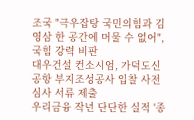조국 "극우잡탕 국민의힘과 김영삼 한 공간에 머물 수 없어", 국힘 강력 비판
대우건설 컨소시엄, 가덕도신공항 부지조성공사 입찰 사전심사 서류 제출
우리금융 작년 단단한 실적 '종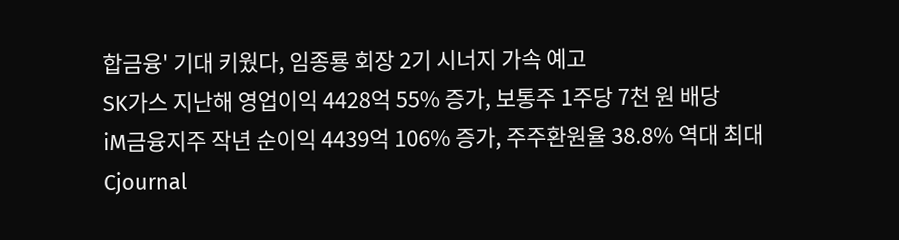합금융' 기대 키웠다, 임종룡 회장 2기 시너지 가속 예고
SK가스 지난해 영업이익 4428억 55% 증가, 보통주 1주당 7천 원 배당
iM금융지주 작년 순이익 4439억 106% 증가, 주주환원율 38.8% 역대 최대
Cjournal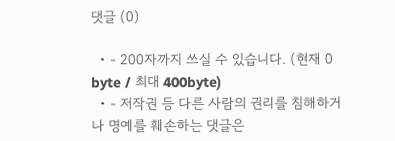댓글 (0)

  • - 200자까지 쓰실 수 있습니다. (현재 0 byte / 최대 400byte)
  • - 저작권 등 다른 사람의 권리를 침해하거나 명예를 훼손하는 댓글은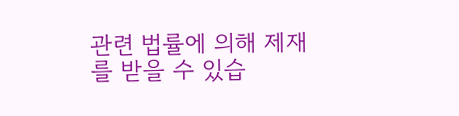관련 법률에 의해 제재를 받을 수 있습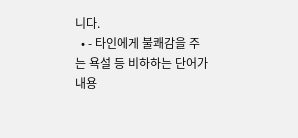니다.
  • - 타인에게 불쾌감을 주는 욕설 등 비하하는 단어가 내용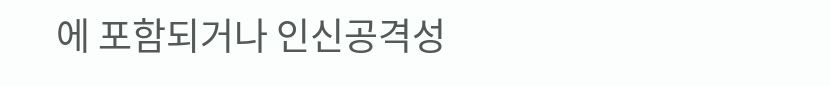에 포함되거나 인신공격성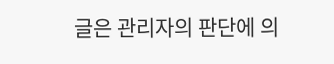글은 관리자의 판단에 의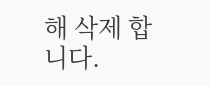해 삭제 합니다.